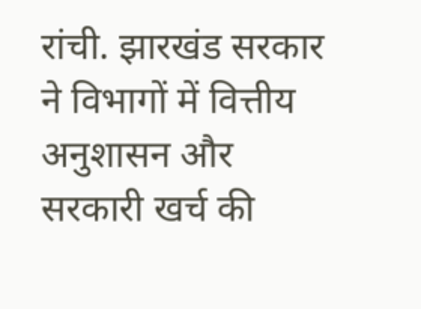रांची. झारखंड सरकार ने विभागों में वित्तीय अनुशासन और सरकारी खर्च की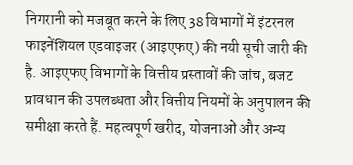निगरानी को मजबूत करने के लिए 38 विभागों में इंटरनल फाइनेंशियल एडवाइजर (आइएफए) की नयी सूची जारी की है. आइएफए विभागों के वित्तीय प्रस्तावों की जांच, बजट प्रावधान की उपलब्धता और वित्तीय नियमों के अनुपालन की समीक्षा करते हैं. महत्वपूर्ण खरीद, योजनाओं और अन्य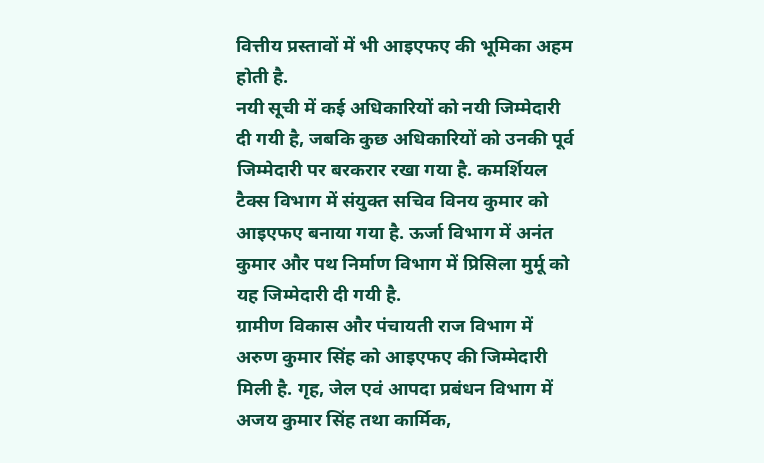वित्तीय प्रस्तावों में भी आइएफए की भूमिका अहम होती है.
नयी सूची में कई अधिकारियों को नयी जिम्मेदारी दी गयी है, जबकि कुछ अधिकारियों को उनकी पूर्व जिम्मेदारी पर बरकरार रखा गया है. कमर्शियल टैक्स विभाग में संयुक्त सचिव विनय कुमार को आइएफए बनाया गया है. ऊर्जा विभाग में अनंत कुमार और पथ निर्माण विभाग में प्रिसिला मुर्मू को यह जिम्मेदारी दी गयी है.
ग्रामीण विकास और पंचायती राज विभाग में अरुण कुमार सिंह को आइएफए की जिम्मेदारी मिली है. गृह, जेल एवं आपदा प्रबंधन विभाग में अजय कुमार सिंह तथा कार्मिक,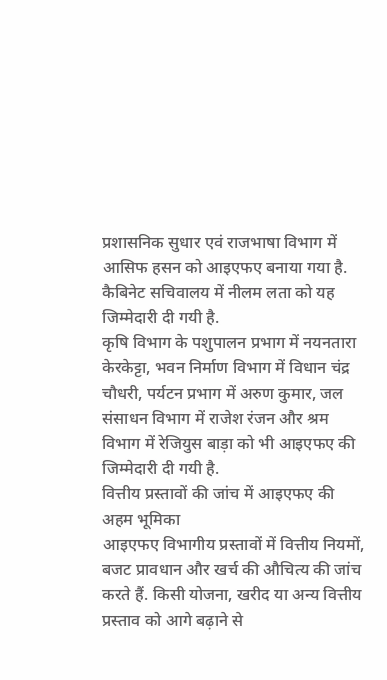प्रशासनिक सुधार एवं राजभाषा विभाग में आसिफ हसन को आइएफए बनाया गया है. कैबिनेट सचिवालय में नीलम लता को यह जिम्मेदारी दी गयी है.
कृषि विभाग के पशुपालन प्रभाग में नयनतारा केरकेट्टा, भवन निर्माण विभाग में विधान चंद्र चौधरी, पर्यटन प्रभाग में अरुण कुमार, जल संसाधन विभाग में राजेश रंजन और श्रम विभाग में रेजियुस बाड़ा को भी आइएफए की जिम्मेदारी दी गयी है.
वित्तीय प्रस्तावों की जांच में आइएफए की अहम भूमिका
आइएफए विभागीय प्रस्तावों में वित्तीय नियमों, बजट प्रावधान और खर्च की औचित्य की जांच करते हैं. किसी योजना, खरीद या अन्य वित्तीय प्रस्ताव को आगे बढ़ाने से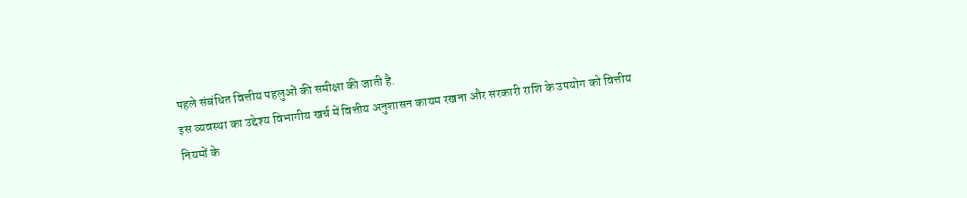पहले संबंधित वित्तीय पहलुओं की समीक्षा की जाती है.
इस व्यवस्था का उद्देश्य विभागीय खर्च में वित्तीय अनुशासन कायम रखना और सरकारी राशि के उपयोग को वित्तीय नियमों के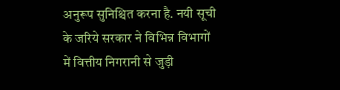अनुरूप सुनिश्चित करना है. नयी सूची के जरिये सरकार ने विभिन्न विभागों में वित्तीय निगरानी से जुड़ी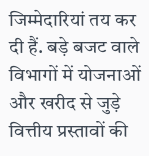जिम्मेदारियां तय कर दी हैं. बड़े बजट वाले विभागों में योजनाओं और खरीद से जुड़े वित्तीय प्रस्तावों की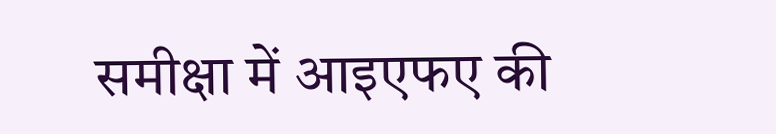समीक्षा में आइएफए की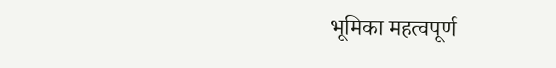भूमिका महत्वपूर्ण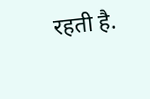रहती है.